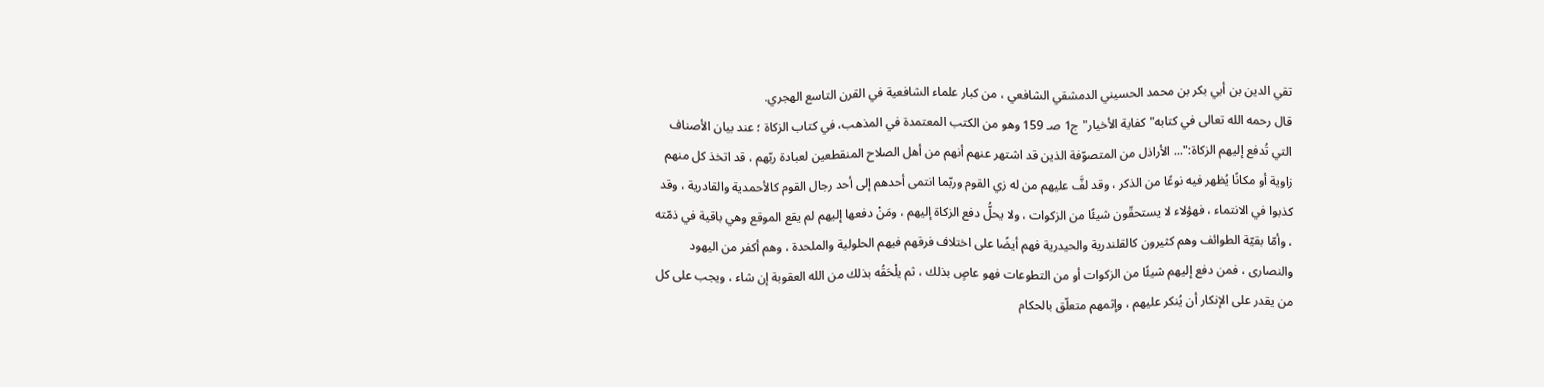تقي الدين بن أبي بكر بن محمد الحسيني الدمشقي الشافعي ، من كبار علماء الشافعية في القرن التاسع الهجري.
قال رحمه الله تعالى في كتابه"كفاية الأخيار"ج1 صـ 159 وهو من الكتب المعتمدة في المذهب، في كتاب الزكاة ؛ عند بيان الأصناف التي تُدفع إليهم الزكاة:"... الأراذل من المتصوّفة الذين قد اشتهر عنهم أنهم من أهل الصلاح المنقطعين لعبادة ربّهم ، قد اتخذ كل منهم زاوية أو مكانًا يُظهر فيه نوعًا من الذكر ، وقد لفَّ عليهم من له زي القوم وربّما انتمى أحدهم إلى أحد رجال القوم كالأحمدية والقادرية ، وقد كذبوا في الانتماء ، فهؤلاء لا يستحقّون شيئًا من الزكوات ، ولا يحلُّ دفع الزكاة إليهم ، ومَنْ دفعها إليهم لم يقع الموقع وهي باقية في ذمّته ، وأمّا بقيّة الطوائف وهم كثيرون كالقلندرية والحيدرية فهم أيضًا على اختلاف فرقهم فيهم الحلولية والملحدة ، وهم أكفر من اليهود والنصارى ، فمن دفع إليهم شيئًا من الزكوات أو من التطوعات فهو عاصٍ بذلك ، ثم يلْحَقُه بذلك من الله العقوبة إن شاء ، ويجب على كل من يقدر على الإنكار أن يُنكر عليهم ، وإثمهم متعلّق بالحكام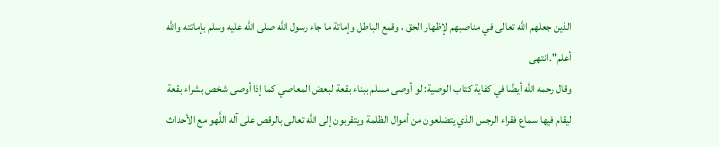الذين جعلهم الله تعالى في مناصبهم لإظهار الحق ، وقمع الباطل وإماتة ما جاء رسول الله صلى الله عليه وسلم بإماتته والله أعلم".انتهى
وقال رحمه الله أيضًا في كفاية كتاب الوصية: لو أوصى مسلم ببناء بقعة لبعض المعاصي كما إذا أوصى شخص بشراء بقعة ليقام فيها سماع فقراء الرجس الذي يتضلعون من أموال الظلمة ويتقربون إلى اللَّه تعالى بالرقص على آله اللَّهو مع الأحداث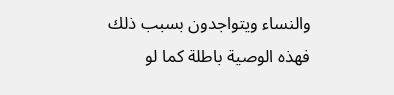والنساء ويتواجدون بسبب ذلك فهذه الوصية باطلة كما لو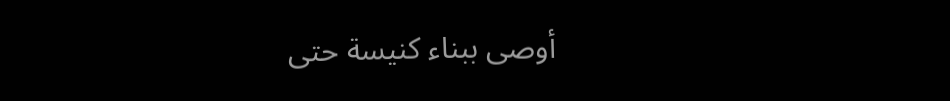أوصى ببناء كنيسة حتى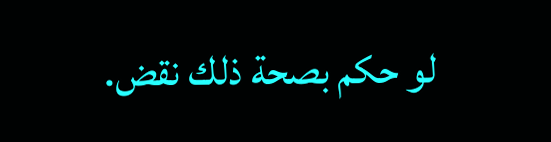لو حكم بصحة ذلك نقض.